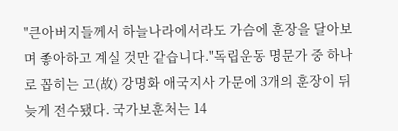"큰아버지들께서 하늘나라에서라도 가슴에 훈장을 달아보며 좋아하고 계실 것만 같습니다."독립운동 명문가 중 하나로 꼽히는 고(故) 강명화 애국지사 가문에 3개의 훈장이 뒤늦게 전수됐다. 국가보훈처는 14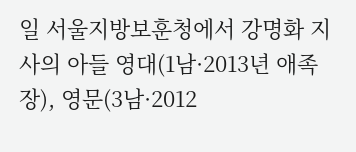일 서울지방보훈청에서 강명화 지사의 아들 영대(1남·2013년 애족장), 영문(3남·2012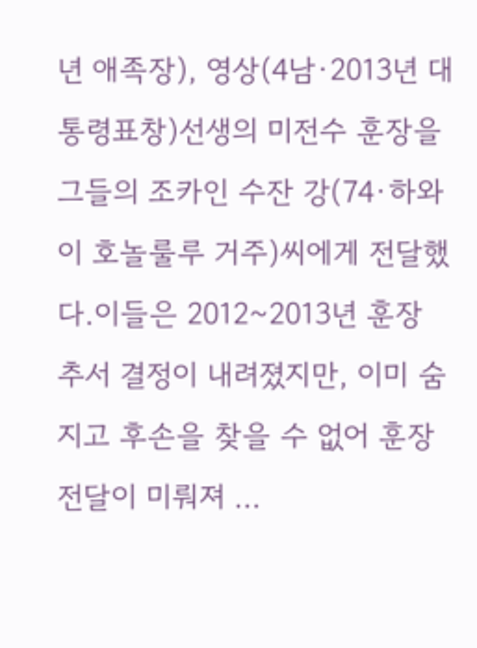년 애족장), 영상(4남·2013년 대통령표창)선생의 미전수 훈장을 그들의 조카인 수잔 강(74·하와이 호놀룰루 거주)씨에게 전달했다.이들은 2012~2013년 훈장 추서 결정이 내려졌지만, 이미 숨지고 후손을 찾을 수 없어 훈장 전달이 미뤄져 ...